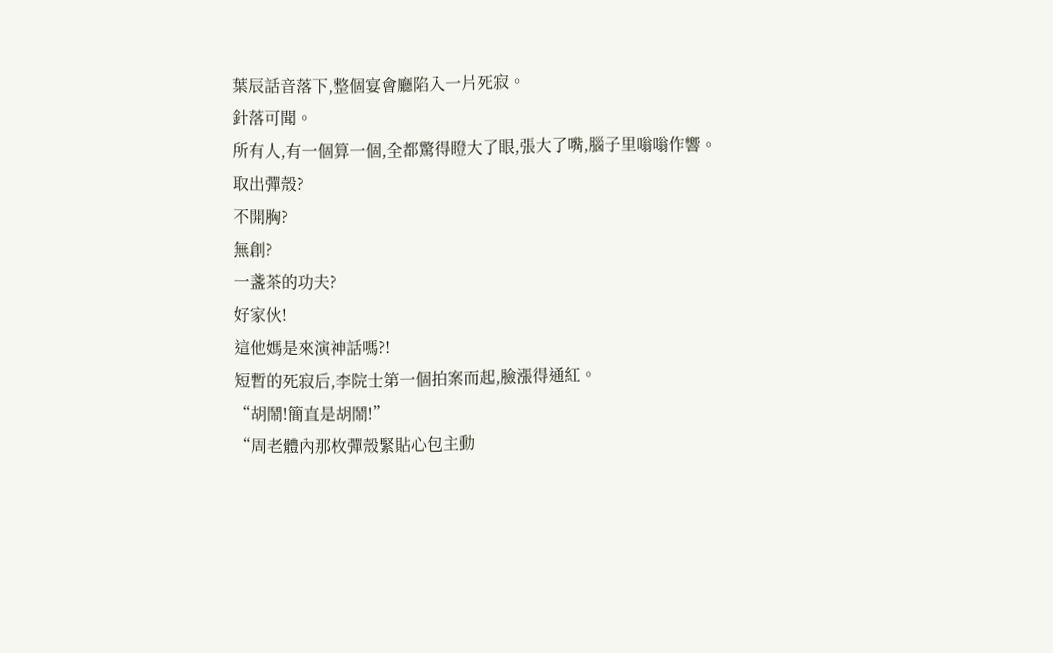葉辰話音落下,整個宴會廳陷入一片死寂。
針落可聞。
所有人,有一個算一個,全都驚得瞪大了眼,張大了嘴,腦子里嗡嗡作響。
取出彈殼?
不開胸?
無創?
一盞茶的功夫?
好家伙!
這他媽是來演神話嗎?!
短暫的死寂后,李院士第一個拍案而起,臉漲得通紅。
“胡鬧!簡直是胡鬧!”
“周老體內那枚彈殼緊貼心包主動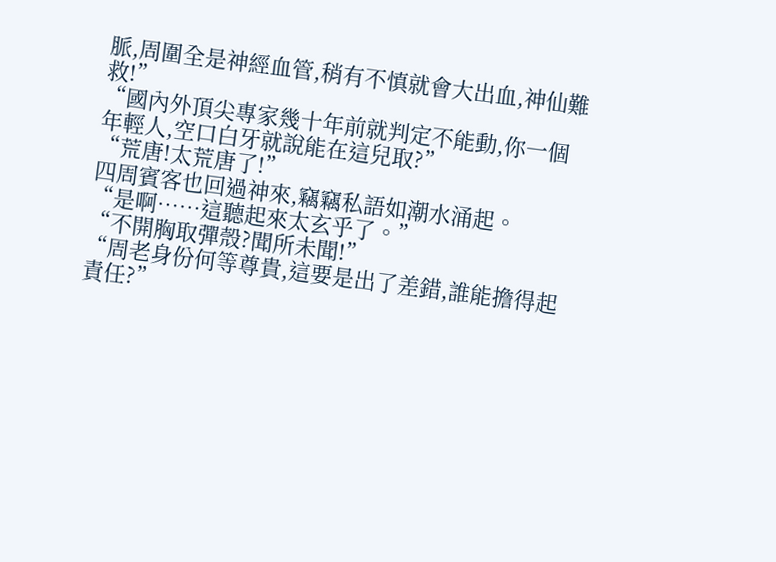脈,周圍全是神經血管,稍有不慎就會大出血,神仙難救!”
“國內外頂尖專家幾十年前就判定不能動,你一個年輕人,空口白牙就說能在這兒取?”
“荒唐!太荒唐了!”
四周賓客也回過神來,竊竊私語如潮水涌起。
“是啊……這聽起來太玄乎了。”
“不開胸取彈殼?聞所未聞!”
“周老身份何等尊貴,這要是出了差錯,誰能擔得起責任?”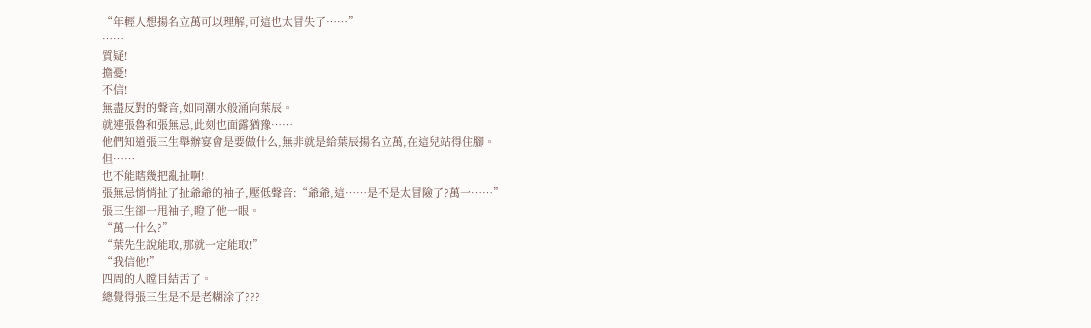“年輕人想揚名立萬可以理解,可這也太冒失了……”
……
質疑!
擔憂!
不信!
無盡反對的聲音,如同潮水般涌向葉辰。
就連張魯和張無忌,此刻也面露猶豫……
他們知道張三生舉辦宴會是要做什么,無非就是給葉辰揚名立萬,在這兒站得住腳。
但……
也不能瞎幾把亂扯啊!
張無忌悄悄扯了扯爺爺的袖子,壓低聲音:“爺爺,這……是不是太冒險了?萬一……”
張三生卻一甩袖子,瞪了他一眼。
“萬一什么?”
“葉先生說能取,那就一定能取!”
“我信他!”
四周的人瞠目結舌了。
總覺得張三生是不是老糊涂了???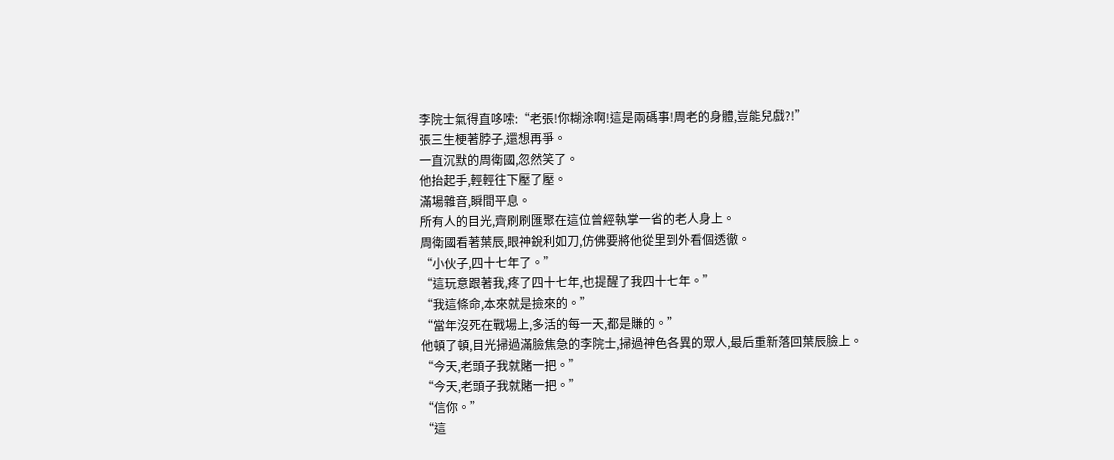李院士氣得直哆嗦:“老張!你糊涂啊!這是兩碼事!周老的身體,豈能兒戲?!”
張三生梗著脖子,還想再爭。
一直沉默的周衛國,忽然笑了。
他抬起手,輕輕往下壓了壓。
滿場雜音,瞬間平息。
所有人的目光,齊刷刷匯聚在這位曾經執掌一省的老人身上。
周衛國看著葉辰,眼神銳利如刀,仿佛要將他從里到外看個透徹。
“小伙子,四十七年了。”
“這玩意跟著我,疼了四十七年,也提醒了我四十七年。”
“我這條命,本來就是撿來的。”
“當年沒死在戰場上,多活的每一天,都是賺的。”
他頓了頓,目光掃過滿臉焦急的李院士,掃過神色各異的眾人,最后重新落回葉辰臉上。
“今天,老頭子我就賭一把。”
“今天,老頭子我就賭一把。”
“信你。”
“這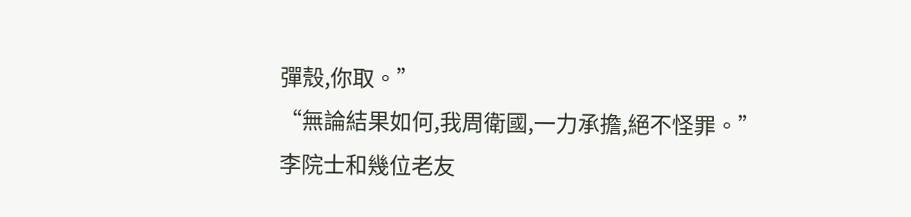彈殼,你取。”
“無論結果如何,我周衛國,一力承擔,絕不怪罪。”
李院士和幾位老友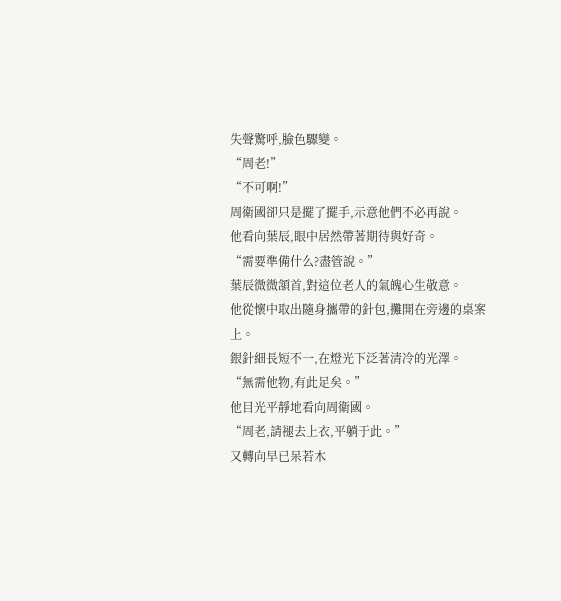失聲驚呼,臉色驟變。
“周老!”
“不可啊!”
周衛國卻只是擺了擺手,示意他們不必再說。
他看向葉辰,眼中居然帶著期待與好奇。
“需要準備什么?盡管說。”
葉辰微微頷首,對這位老人的氣魄心生敬意。
他從懷中取出隨身攜帶的針包,攤開在旁邊的桌案上。
銀針細長短不一,在燈光下泛著清冷的光澤。
“無需他物,有此足矣。”
他目光平靜地看向周衛國。
“周老,請褪去上衣,平躺于此。”
又轉向早已呆若木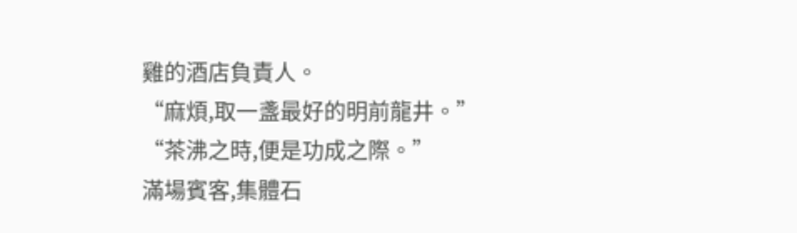雞的酒店負責人。
“麻煩,取一盞最好的明前龍井。”
“茶沸之時,便是功成之際。”
滿場賓客,集體石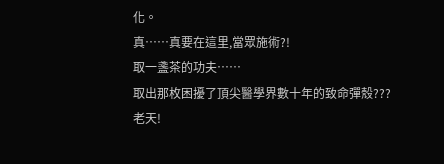化。
真……真要在這里,當眾施術?!
取一盞茶的功夫……
取出那枚困擾了頂尖醫學界數十年的致命彈殼???
老天!